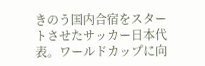きのう国内合宿をスタートさせたサッカー日本代表。ワールドカップに向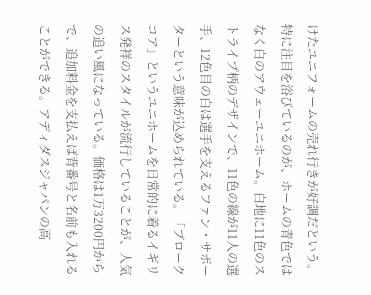けたユニフォームの売れ行きが好調だという。特に注目を浴びているのが、ホームの青色ではなく白のアウェーユニホーム。白地に11色のストライプ柄のデザインで、11色の線が11人の選手、12色目の白は選手を支えるファン・サポーターという意味が込められている。「ブロークコア」というユニホームを日常的に着るイギリス発祥のスタイルが流行していることが、人気の追い風になっている。価格は1万3200円からで、追加料金を支払えば背番号と名前も入れることができる。アディダスジャパンの高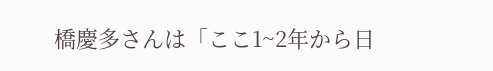橋慶多さんは「ここ1~2年から日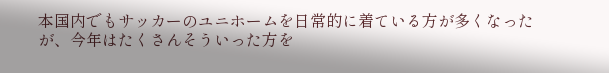本国内でもサッカーのユニホームを日常的に着ている方が多くなったが、今年はたくさんそういった方を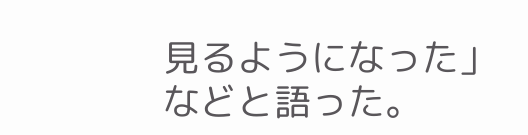見るようになった」などと語った。